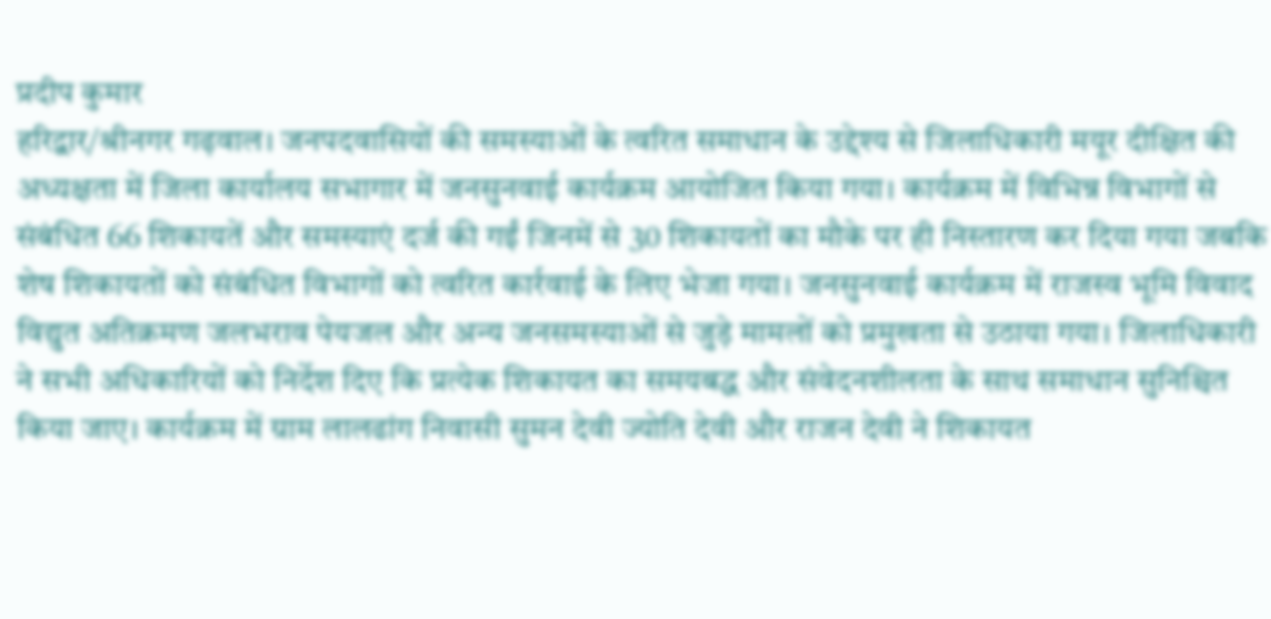प्रदीप कुमार
हरिद्वार/श्रीनगर गढ़वाल। जनपदवासियों की समस्याओं के त्वरित समाधान के उद्देश्य से जिलाधिकारी मयूर दीक्षित की अध्यक्षता में जिला कार्यालय सभागार में जनसुनवाई कार्यक्रम आयोजित किया गया। कार्यक्रम में विभिन्न विभागों से संबंधित 66 शिकायतें और समस्याएं दर्ज की गईं जिनमें से 30 शिकायतों का मौके पर ही निस्तारण कर दिया गया जबकि शेष शिकायतों को संबंधित विभागों को त्वरित कार्रवाई के लिए भेजा गया। जनसुनवाई कार्यक्रम में राजस्व भूमि विवाद विद्युत अतिक्रमण जलभराव पेयजल और अन्य जनसमस्याओं से जुड़े मामलों को प्रमुखता से उठाया गया। जिलाधिकारी ने सभी अधिकारियों को निर्देश दिए कि प्रत्येक शिकायत का समयबद्ध और संवेदनशीलता के साथ समाधान सुनिश्चित किया जाए। कार्यक्रम में ग्राम लालढांग निवासी सुमन देवी ज्योति देवी और राजन देवी ने शिकायत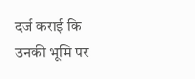दर्ज कराई कि उनकी भूमि पर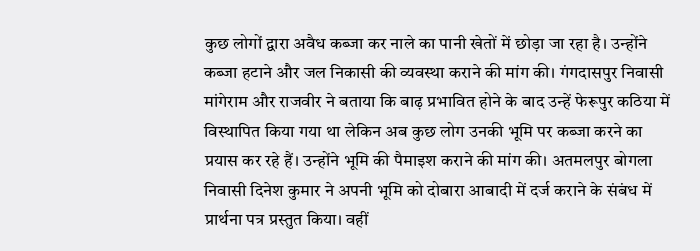कुछ लोगों द्वारा अवैध कब्जा कर नाले का पानी खेतों में छोड़ा जा रहा है। उन्होंने कब्जा हटाने और जल निकासी की व्यवस्था कराने की मांग की। गंगदासपुर निवासी मांगेराम और राजवीर ने बताया कि बाढ़ प्रभावित होने के बाद उन्हें फेरूपुर कठिया में विस्थापित किया गया था लेकिन अब कुछ लोग उनकी भूमि पर कब्जा करने का प्रयास कर रहे हैं। उन्होंने भूमि की पैमाइश कराने की मांग की। अतमलपुर बोगला निवासी दिनेश कुमार ने अपनी भूमि को दोबारा आबादी में दर्ज कराने के संबंध में प्रार्थना पत्र प्रस्तुत किया। वहीं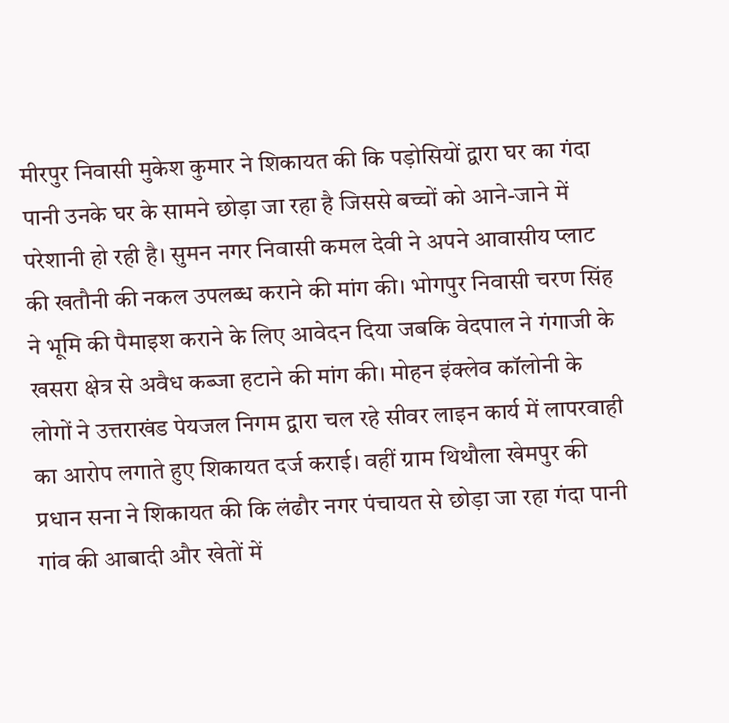मीरपुर निवासी मुकेश कुमार ने शिकायत की कि पड़ोसियों द्वारा घर का गंदा पानी उनके घर के सामने छोड़ा जा रहा है जिससे बच्चों को आने-जाने में परेशानी हो रही है। सुमन नगर निवासी कमल देवी ने अपने आवासीय प्लाट की खतौनी की नकल उपलब्ध कराने की मांग की। भोगपुर निवासी चरण सिंह ने भूमि की पैमाइश कराने के लिए आवेदन दिया जबकि वेदपाल ने गंगाजी के खसरा क्षेत्र से अवैध कब्जा हटाने की मांग की। मोहन इंक्लेव कॉलोनी के लोगों ने उत्तराखंड पेयजल निगम द्वारा चल रहे सीवर लाइन कार्य में लापरवाही का आरोप लगाते हुए शिकायत दर्ज कराई। वहीं ग्राम थिथौला खेमपुर की प्रधान सना ने शिकायत की कि लंढौर नगर पंचायत से छोड़ा जा रहा गंदा पानी गांव की आबादी और खेतों में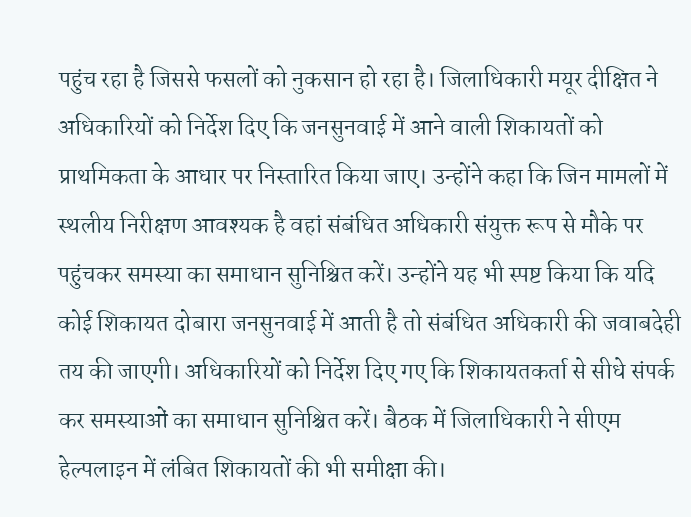पहुंच रहा है जिससे फसलों को नुकसान हो रहा है। जिलाधिकारी मयूर दीक्षित ने अधिकारियों को निर्देश दिए कि जनसुनवाई में आने वाली शिकायतों को प्राथमिकता के आधार पर निस्तारित किया जाए। उन्होंने कहा कि जिन मामलों में स्थलीय निरीक्षण आवश्यक है वहां संबंधित अधिकारी संयुक्त रूप से मौके पर पहुंचकर समस्या का समाधान सुनिश्चित करें। उन्होंने यह भी स्पष्ट किया कि यदि कोई शिकायत दोबारा जनसुनवाई में आती है तो संबंधित अधिकारी की जवाबदेही तय की जाएगी। अधिकारियों को निर्देश दिए गए कि शिकायतकर्ता से सीधे संपर्क कर समस्याओं का समाधान सुनिश्चित करें। बैठक में जिलाधिकारी ने सीएम हेल्पलाइन में लंबित शिकायतों की भी समीक्षा की।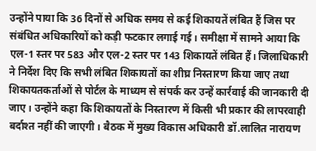उन्होंने पाया कि 36 दिनों से अधिक समय से कई शिकायतें लंबित हैं जिस पर संबंधित अधिकारियों को कड़ी फटकार लगाई गई। समीक्षा में सामने आया कि एल-1 स्तर पर 583 और एल-2 स्तर पर 143 शिकायतें लंबित हैं। जिलाधिकारी ने निर्देश दिए कि सभी लंबित शिकायतों का शीघ्र निस्तारण किया जाए तथा शिकायतकर्ताओं से पोर्टल के माध्यम से संपर्क कर उन्हें कार्रवाई की जानकारी दी जाए। उन्होंने कहा कि शिकायतों के निस्तारण में किसी भी प्रकार की लापरवाही बर्दाश्त नहीं की जाएगी। बैठक में मुख्य विकास अधिकारी डॉ.लालित नारायण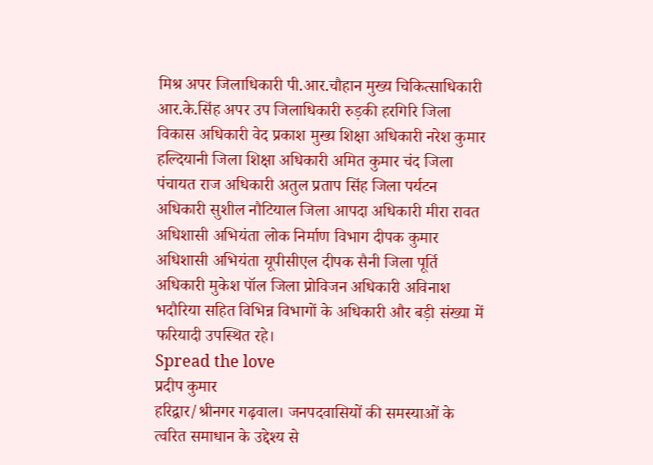मिश्र अपर जिलाधिकारी पी.आर.चौहान मुख्य चिकित्साधिकारी आर.के.सिंह अपर उप जिलाधिकारी रुड़की हरगिरि जिला विकास अधिकारी वेद प्रकाश मुख्य शिक्षा अधिकारी नरेश कुमार हल्दियानी जिला शिक्षा अधिकारी अमित कुमार चंद जिला पंचायत राज अधिकारी अतुल प्रताप सिंह जिला पर्यटन अधिकारी सुशील नौटियाल जिला आपदा अधिकारी मीरा रावत अधिशासी अभियंता लोक निर्माण विभाग दीपक कुमार अधिशासी अभियंता यूपीसीएल दीपक सैनी जिला पूर्ति अधिकारी मुकेश पॉल जिला प्रोविजन अधिकारी अविनाश भदौरिया सहित विभिन्न विभागों के अधिकारी और बड़ी संख्या में फरियादी उपस्थित रहे।
Spread the love
प्रदीप कुमार
हरिद्वार/श्रीनगर गढ़वाल। जनपदवासियों की समस्याओं के त्वरित समाधान के उद्देश्य से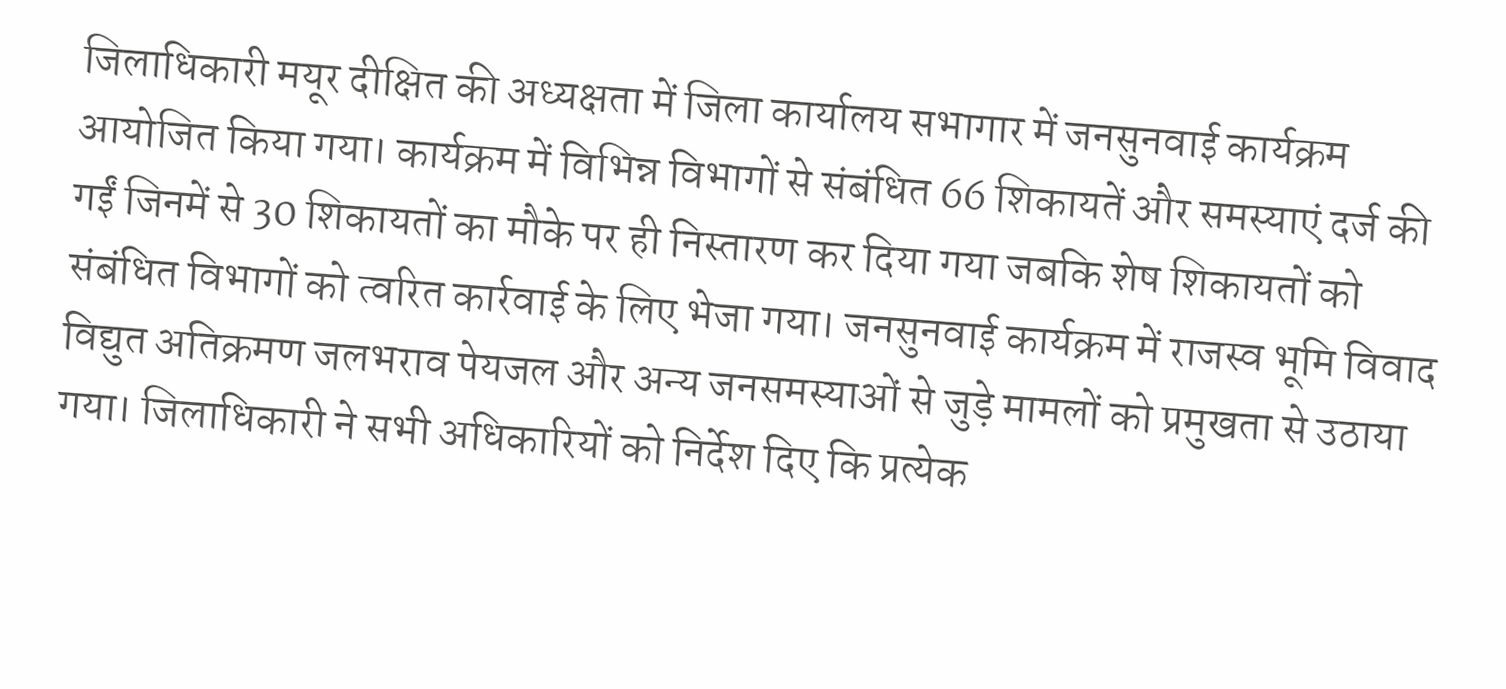जिलाधिकारी मयूर दीक्षित की अध्यक्षता में जिला कार्यालय सभागार में जनसुनवाई कार्यक्रम आयोजित किया गया। कार्यक्रम में विभिन्न विभागों से संबंधित 66 शिकायतें और समस्याएं दर्ज की गईं जिनमें से 30 शिकायतों का मौके पर ही निस्तारण कर दिया गया जबकि शेष शिकायतों को संबंधित विभागों को त्वरित कार्रवाई के लिए भेजा गया। जनसुनवाई कार्यक्रम में राजस्व भूमि विवाद विद्युत अतिक्रमण जलभराव पेयजल और अन्य जनसमस्याओं से जुड़े मामलों को प्रमुखता से उठाया गया। जिलाधिकारी ने सभी अधिकारियों को निर्देश दिए कि प्रत्येक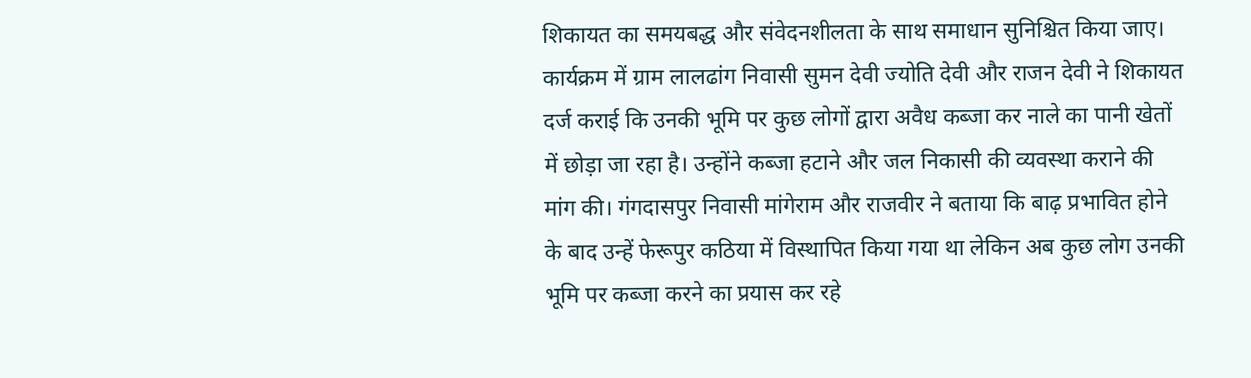शिकायत का समयबद्ध और संवेदनशीलता के साथ समाधान सुनिश्चित किया जाए। कार्यक्रम में ग्राम लालढांग निवासी सुमन देवी ज्योति देवी और राजन देवी ने शिकायत दर्ज कराई कि उनकी भूमि पर कुछ लोगों द्वारा अवैध कब्जा कर नाले का पानी खेतों में छोड़ा जा रहा है। उन्होंने कब्जा हटाने और जल निकासी की व्यवस्था कराने की मांग की। गंगदासपुर निवासी मांगेराम और राजवीर ने बताया कि बाढ़ प्रभावित होने के बाद उन्हें फेरूपुर कठिया में विस्थापित किया गया था लेकिन अब कुछ लोग उनकी भूमि पर कब्जा करने का प्रयास कर रहे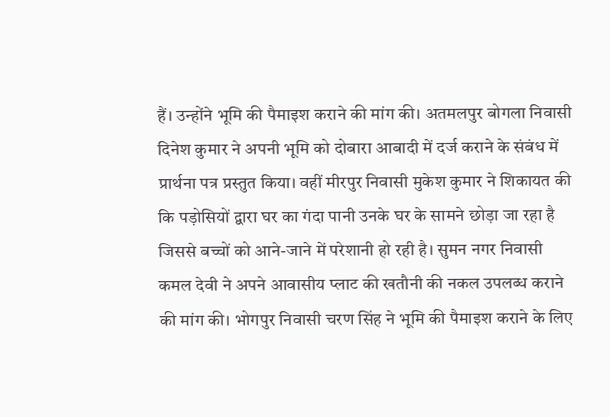हैं। उन्होंने भूमि की पैमाइश कराने की मांग की। अतमलपुर बोगला निवासी दिनेश कुमार ने अपनी भूमि को दोबारा आबादी में दर्ज कराने के संबंध में प्रार्थना पत्र प्रस्तुत किया। वहीं मीरपुर निवासी मुकेश कुमार ने शिकायत की कि पड़ोसियों द्वारा घर का गंदा पानी उनके घर के सामने छोड़ा जा रहा है जिससे बच्चों को आने-जाने में परेशानी हो रही है। सुमन नगर निवासी कमल देवी ने अपने आवासीय प्लाट की खतौनी की नकल उपलब्ध कराने की मांग की। भोगपुर निवासी चरण सिंह ने भूमि की पैमाइश कराने के लिए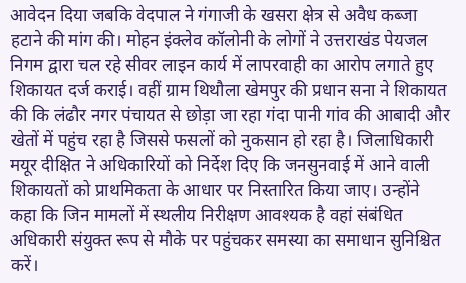आवेदन दिया जबकि वेदपाल ने गंगाजी के खसरा क्षेत्र से अवैध कब्जा हटाने की मांग की। मोहन इंक्लेव कॉलोनी के लोगों ने उत्तराखंड पेयजल निगम द्वारा चल रहे सीवर लाइन कार्य में लापरवाही का आरोप लगाते हुए शिकायत दर्ज कराई। वहीं ग्राम थिथौला खेमपुर की प्रधान सना ने शिकायत की कि लंढौर नगर पंचायत से छोड़ा जा रहा गंदा पानी गांव की आबादी और खेतों में पहुंच रहा है जिससे फसलों को नुकसान हो रहा है। जिलाधिकारी मयूर दीक्षित ने अधिकारियों को निर्देश दिए कि जनसुनवाई में आने वाली शिकायतों को प्राथमिकता के आधार पर निस्तारित किया जाए। उन्होंने कहा कि जिन मामलों में स्थलीय निरीक्षण आवश्यक है वहां संबंधित अधिकारी संयुक्त रूप से मौके पर पहुंचकर समस्या का समाधान सुनिश्चित करें।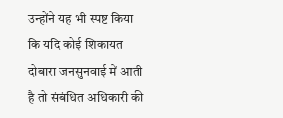उन्होंने यह भी स्पष्ट किया कि यदि कोई शिकायत दोबारा जनसुनवाई में आती है तो संबंधित अधिकारी की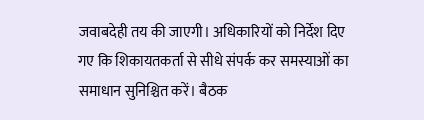जवाबदेही तय की जाएगी। अधिकारियों को निर्देश दिए गए कि शिकायतकर्ता से सीधे संपर्क कर समस्याओं का समाधान सुनिश्चित करें। बैठक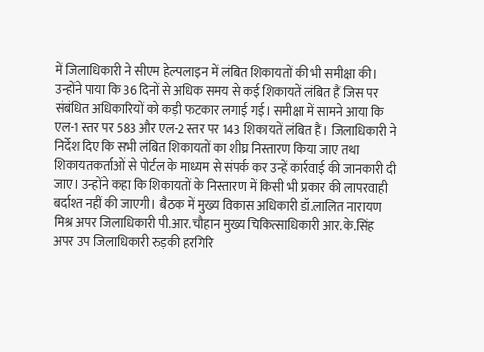में जिलाधिकारी ने सीएम हेल्पलाइन में लंबित शिकायतों की भी समीक्षा की। उन्होंने पाया कि 36 दिनों से अधिक समय से कई शिकायतें लंबित हैं जिस पर संबंधित अधिकारियों को कड़ी फटकार लगाई गई। समीक्षा में सामने आया कि एल-1 स्तर पर 583 और एल-2 स्तर पर 143 शिकायतें लंबित हैं। जिलाधिकारी ने निर्देश दिए कि सभी लंबित शिकायतों का शीघ्र निस्तारण किया जाए तथा शिकायतकर्ताओं से पोर्टल के माध्यम से संपर्क कर उन्हें कार्रवाई की जानकारी दी जाए। उन्होंने कहा कि शिकायतों के निस्तारण में किसी भी प्रकार की लापरवाही बर्दाश्त नहीं की जाएगी। बैठक में मुख्य विकास अधिकारी डॉ.लालित नारायण मिश्र अपर जिलाधिकारी पी.आर.चौहान मुख्य चिकित्साधिकारी आर.के.सिंह अपर उप जिलाधिकारी रुड़की हरगिरि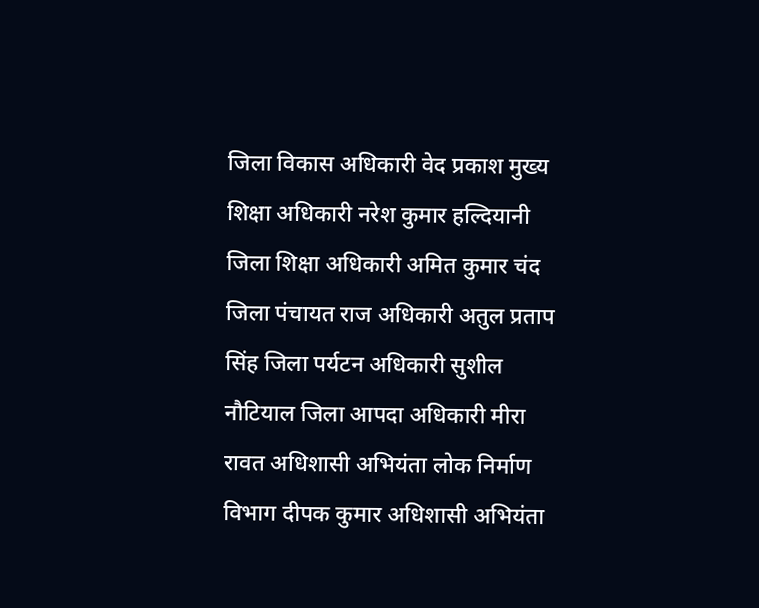जिला विकास अधिकारी वेद प्रकाश मुख्य शिक्षा अधिकारी नरेश कुमार हल्दियानी जिला शिक्षा अधिकारी अमित कुमार चंद जिला पंचायत राज अधिकारी अतुल प्रताप सिंह जिला पर्यटन अधिकारी सुशील नौटियाल जिला आपदा अधिकारी मीरा रावत अधिशासी अभियंता लोक निर्माण विभाग दीपक कुमार अधिशासी अभियंता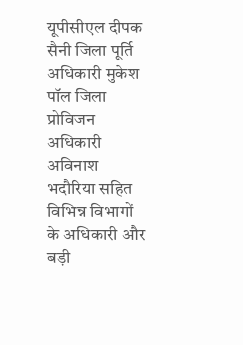यूपीसीएल दीपक सैनी जिला पूर्ति अधिकारी मुकेश पॉल जिला प्रोविजन अधिकारी अविनाश भदौरिया सहित विभिन्न विभागों के अधिकारी और बड़ी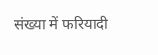संख्या में फरियादी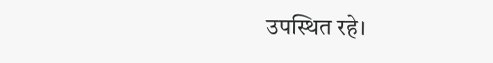उपस्थित रहे।